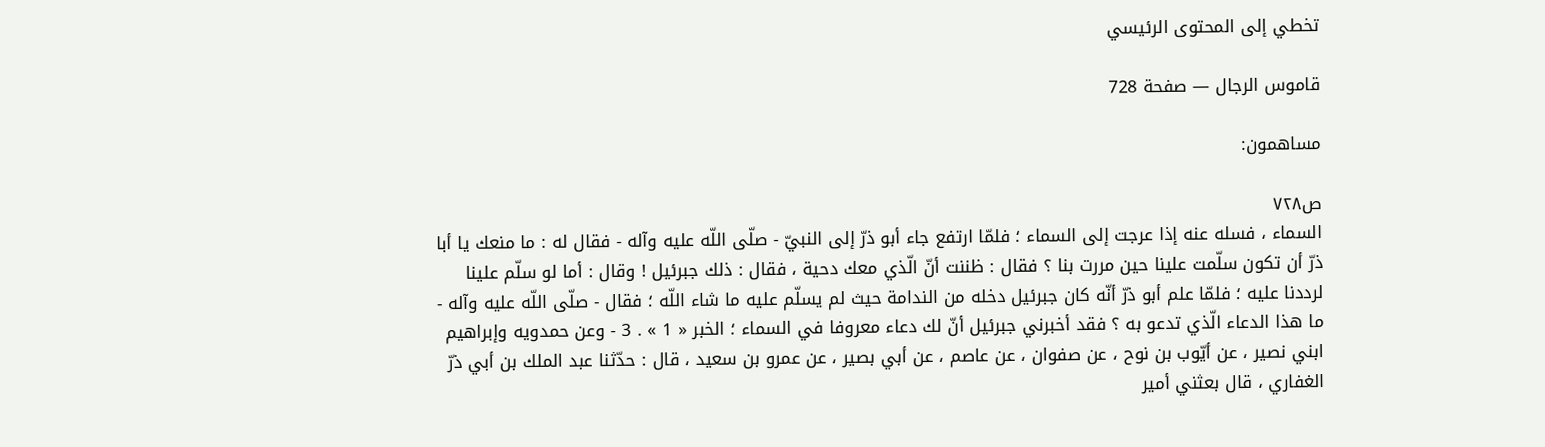تخطي إلى المحتوى الرئيسي

قاموس الرجال — صفحة 728

مساهمون:

ص٧٢٨
السماء ، فسله عنه إذا عرجت إلى السماء ؛ فلمّا ارتفع جاء أبو ذرّ إلى النبيّ - صلّى اللّه عليه وآله - فقال له : ما منعك يا أبا ذرّ أن تكون سلّمت علينا حين مررت بنا ؟ فقال : ظننت أنّ الّذي معك دحية ، فقال : ذلك جبرئيل ! وقال : أما لو سلّم علينا لرددنا عليه ؛ فلمّا علم أبو ذرّ أنّه كان جبرئيل دخله من الندامة حيث لم يسلّم عليه ما شاء اللّه ؛ فقال - صلّى اللّه عليه وآله - ما هذا الدعاء الّذي تدعو به ؟ فقد أخبرني جبرئيل أنّ لك دعاء معروفا في السماء ؛ الخبر « 1 » . 3 - وعن حمدويه وإبراهيم ابني نصير ، عن أيّوب بن نوح ، عن صفوان ، عن عاصم ، عن أبي بصير ، عن عمرو بن سعيد ، قال : حدّثنا عبد الملك بن أبي ذرّ الغفاري ، قال بعثني أمير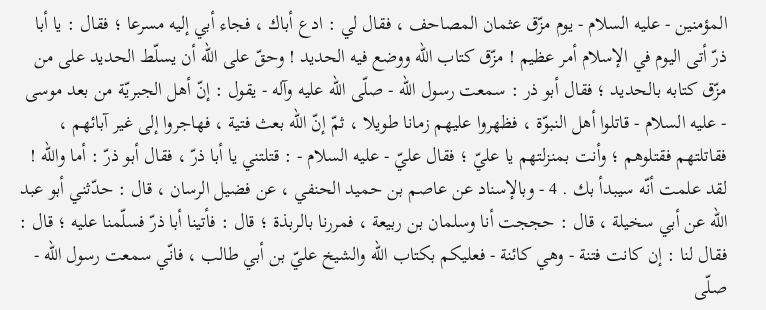المؤمنين - عليه السلام - يوم مزّق عثمان المصاحف ، فقال لي : ادع أباك ، فجاء أبي إليه مسرعا ؛ فقال : يا أبا ذرّ أتى اليوم في الإسلام أمر عظيم ! مزّق كتاب اللّه ووضع فيه الحديد ! وحقّ على اللّه أن يسلّط الحديد على من مزّق كتابه بالحديد ؛ فقال أبو ذر : سمعت رسول اللّه - صلّى اللّه عليه وآله - يقول : إنّ أهل الجبريّة من بعد موسى - عليه السلام - قاتلوا أهل النبوّة ، فظهروا عليهم زمانا طويلا ، ثمّ إنّ اللّه بعث فتية ، فهاجروا إلى غير آبائهم ، فقاتلتهم فقتلوهم ؛ وأنت بمنزلتهم يا عليّ ؛ فقال عليّ - عليه السلام - : قتلتني يا أبا ذرّ ، فقال أبو ذرّ : أما واللّه ! لقد علمت أنّه سيبدأ بك . 4 - وبالإسناد عن عاصم بن حميد الحنفي ، عن فضيل الرسان ، قال : حدّثني أبو عبد اللّه عن أبي سخيلة ، قال : حججت أنا وسلمان بن ربيعة ، فمررنا بالربذة ؛ قال : فأتينا أبا ذرّ فسلّمنا عليه ؛ قال : فقال لنا : إن كانت فتنة - وهي كائنة - فعليكم بكتاب اللّه والشيخ عليّ بن أبي طالب ، فانّي سمعت رسول اللّه - صلّى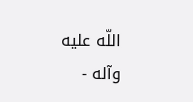اللّه عليه وآله -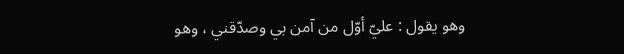وهو يقول : عليّ أوّل من آمن بي وصدّقني ، وهو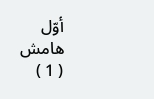أوّل
هامش
( 1 )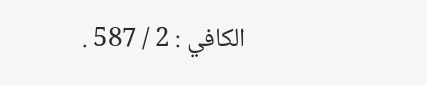الكافي : 2 / 587 .